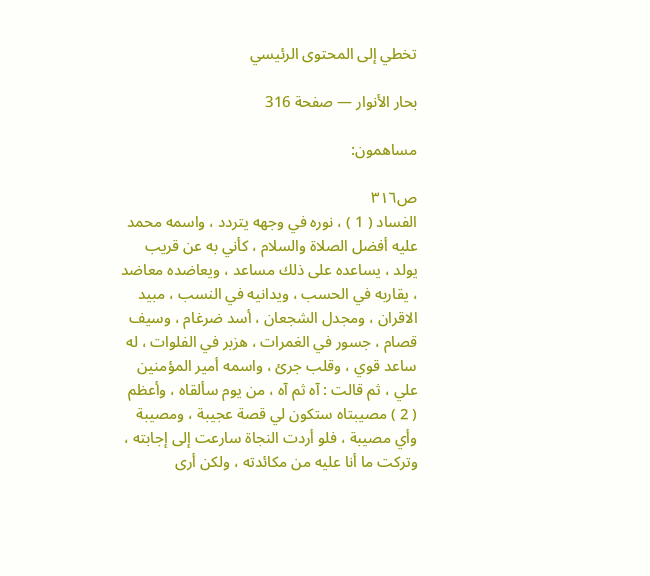تخطي إلى المحتوى الرئيسي

بحار الأنوار — صفحة 316

مساهمون:

ص٣١٦
الفساد ( 1 ) ، نوره في وجهه يتردد ، واسمه محمد عليه أفضل الصلاة والسلام ، كأني به عن قريب يولد ، يساعده على ذلك مساعد ، ويعاضده معاضد ، يقاربه في الحسب ، ويدانيه في النسب ، مبيد الاقران ، ومجدل الشجعان ، أسد ضرغام ، وسيف قصام ، جسور في الغمرات ، هزبر في الفلوات ، له ساعد قوي ، وقلب جرئ ، واسمه أمير المؤمنين علي ، ثم قالت : آه ثم آه ، من يوم سألقاه ، وأعظم ( 2 ) مصيبتاه ستكون لي قصة عجيبة ، ومصيبة وأي مصيبة ، فلو أردت النجاة سارعت إلى إجابته ، وتركت ما أنا عليه من مكائدته ، ولكن أرى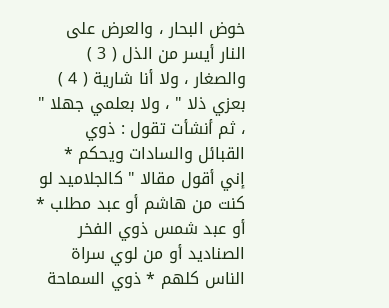خوض البحار ، والعرض على النار أيسر من الذل ( 3 ) والصغار ، ولا أنا شارية ( 4 ) بعزي ذلا " ، ولا بعلمي جهلا " ، ثم أنشأت تقول : ذوي القبائل والسادات ويحكم * إني أقول مقالا " كالجلاميد لو كنت من هاشم أو عبد مطلب * أو عبد شمس ذوي الفخر الصناديد أو من لوي سراة الناس كلهم * ذوي السماحة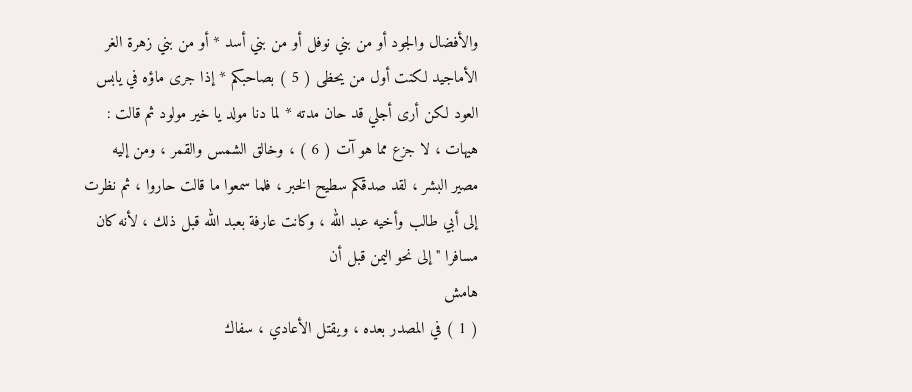والأفضال والجود أو من بني نوفل أو من بني أسد * أو من بني زهرة الغر الأماجيد لكنت أول من يحظى ( 5 ) بصاحبكم * إذا جرى ماؤه في يابس العود لكن أرى أجلي قد حان مدته * لما دنا مولد يا خير مولود ثم قالت : هيهات ، لا جزع مما هو آت ( 6 ) ، وخالق الشمس والقمر ، ومن إليه مصير البشر ، لقد صدقكم سطيح الخبر ، فلما سمعوا ما قالت حاروا ، ثم نظرت إلى أبي طالب وأخيه عبد الله ، وكانت عارفة بعبد الله قبل ذلك ، لأنه كان مسافرا " إلى نحو اليمن قبل أن
هامش
( 1 ) في المصدر بعده ، ويقتل الأعادي ، سفاك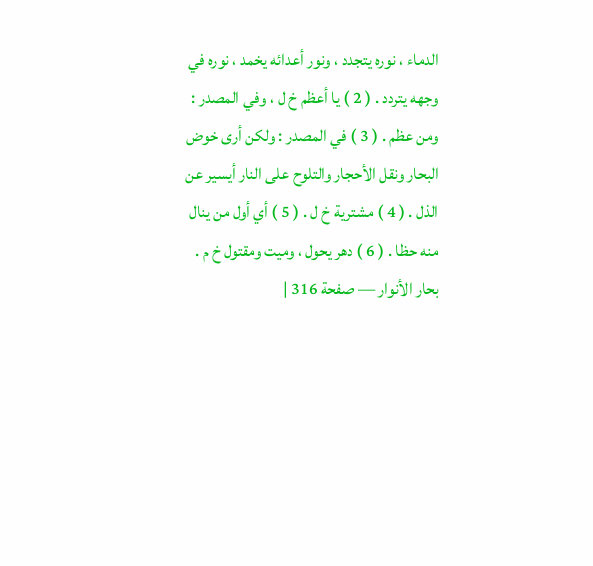الدماء ، نوره يتجدد ، ونور أعدائه يخمد ، نوره في وجهه يتردد . ( 2 ) يا أعظم خ ل ، وفي المصدر : ومن عظم . ( 3 ) في المصدر : ولكن أرى خوض البحار ونقل الأحجار والتلوح على النار أيسير عن الذل . ( 4 ) مشترية خ ل . ( 5 ) أي أول من ينال منه حظا . ( 6 ) دهر يحول ، وميت ومقتول خ م .
بحار الأنوار — صفحة 316 |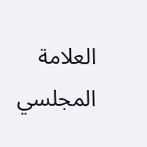العلامة المجلسي